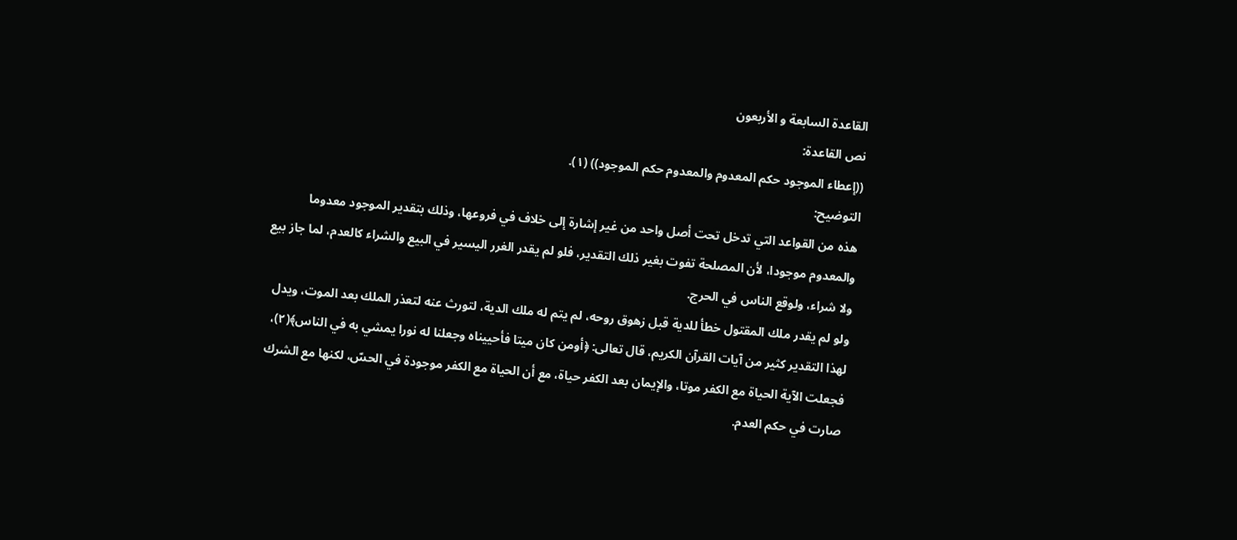القاعدة السابعة و الأربعون
نص القاعدة:
((إعطاء الموجود حكم المعدوم والمعدوم حكم الموجود)) (١).
التوضيح:
هذه من القواعد التي تدخل تحت أصل واحد من غير إشارة إلى خلاف في فروعها، وذلك بتقدير الموجود معدوما والمعدوم موجودا، لأن المصلحة تفوت بغير ذلك التقدير، فلو لم يقدر الغرر اليسير في البيع والشراء كالعدم، لما جاز بيع ولا شراء، ولوقع الناس في الحرج.
ولو لم يقدر ملك المقتول خطأ للدية قبل زهوق روحه، لم يتم له ملك الدية، لتورث عنه لتعذر الملك بعد الموت، ويدل لهذا التقدير كثير من آيات القرآن الكريم، قال تعالى: ﴿أومن كان ميتا فأحييناه وجعلنا له نورا يمشي به في الناس﴾(٢)، فجعلت الآية الحياة مع الكفر موتا، والإيمان بعد الكفر حياة، مع أن الحياة مع الكفر موجودة في الحسّ، لكنها مع الشرك صارت في حكم العدم.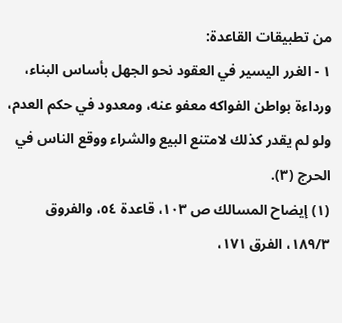من تطبيقات القاعدة:
١ - الغرر اليسير في العقود نحو الجهل بأساس البناء، ورداءة بواطن الفواكه معفو عنه، ومعدود في حكم العدم، ولو لم يقدر كذلك لامتنع البيع والشراء ووقع الناس في الحرج (٣).
(١) إيضاح المسالك ص ١٠٣، قاعدة ٥٤، والفروق ١٨٩/٣، الفرق ١٧١،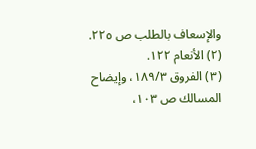والإسعاف بالطلب ص ٢٢٥.
(٢) الأنعام ١٢٢.
(٣) الفروق ١٨٩/٣، وإيضاح المسالك ص ١٠٣،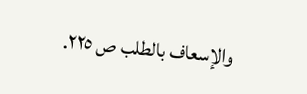والإسعاف بالطلب ص ٢٢٥.